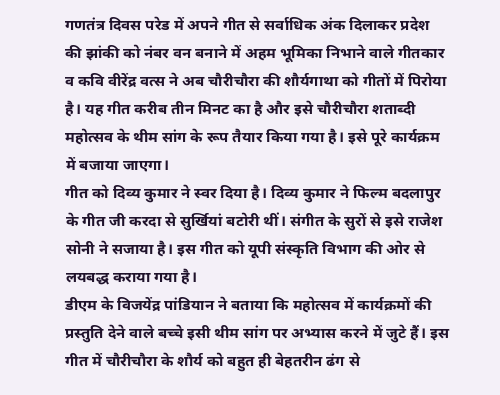गणतंत्र दिवस परेड में अपने गीत से सर्वाधिक अंक दिलाकर प्रदेश की झांकी को नंबर वन बनाने में अहम भूमिका निभाने वाले गीतकार व कवि वीरेंद्र वत्स ने अब चौरीचौरा की शौर्यगाथा को गीतों में पिरोया है। यह गीत करीब तीन मिनट का है और इसे चौरीचौरा शताब्दी महोत्सव के थीम सांग के रूप तैयार किया गया है। इसे पूरे कार्यक्रम में बजाया जाएगा।
गीत को दिव्य कुमार ने स्वर दिया है। दिव्य कुमार ने फिल्म बदलापुर के गीत जी करदा से सुर्खियां बटोरी थीं। संगीत के सुरों से इसे राजेश सोनी ने सजाया है। इस गीत को यूपी संस्कृति विभाग की ओर से लयबद्ध कराया गया है।
डीएम के विजयेंद्र पांडियान ने बताया कि महोत्सव में कार्यक्रमों की प्रस्तुति देने वाले बच्चे इसी थीम सांग पर अभ्यास करने में जुटे हैं। इस गीत में चौरीचौरा के शौर्य को बहुत ही बेहतरीन ढंग से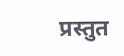प्रस्तुत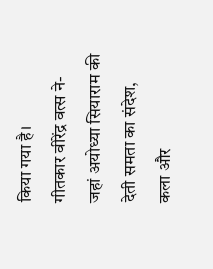किया गया है।
गीतकार वीरेंद्र वत्स ने- जहां अयोध्या सियाराम की देती समता का संदेश, कला और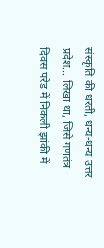संस्कृति की धरती, धन्य-धन्य उत्तर प्रदेश... लिखा था, जिसे गणतंत्र दिवस परेड में निकली झांकी में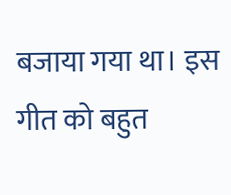बजाया गया था। इस गीत को बहुत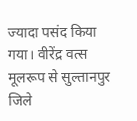ज्यादा पसंद किया गया। वीरेंद्र वत्स मूलरूप से सुल्तानपुर जिले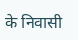के निवासी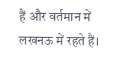हैं और वर्तमान में लखनऊ में रहते हैं।